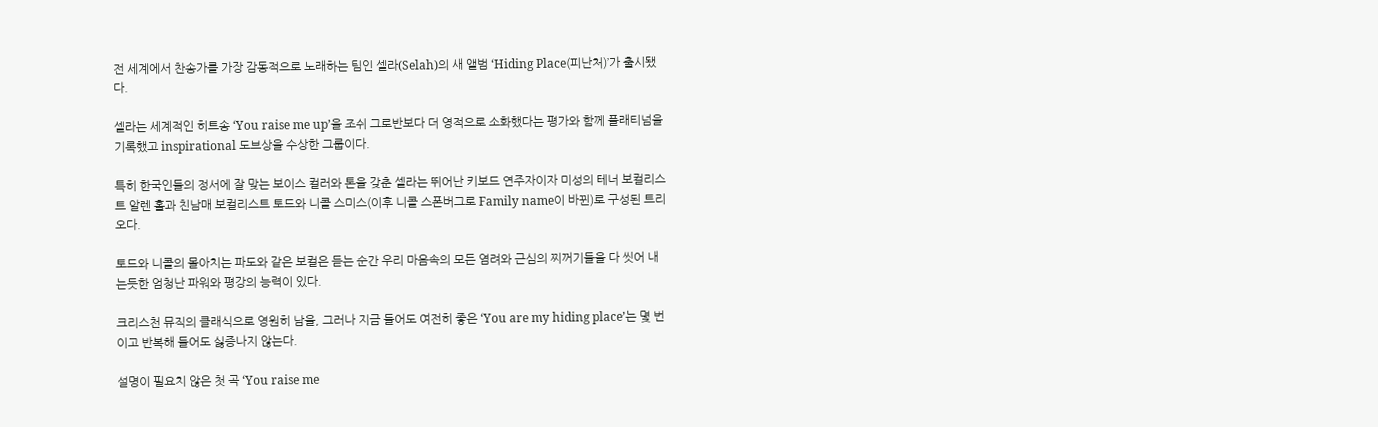전 세계에서 찬송가를 가장 감동적으로 노래하는 팀인 셀라(Selah)의 새 앨범 ‘Hiding Place(피난처)’가 출시됐다.

셀라는 세계적인 히트송 ‘You raise me up’을 조쉬 그로반보다 더 영적으로 소화했다는 평가와 함께 플래티넘을 기록했고 inspirational 도브상을 수상한 그룹이다.

특히 한국인들의 정서에 잘 맞는 보이스 컬러와 톤을 갖춘 셀라는 뛰어난 키보드 연주자이자 미성의 테너 보컬리스트 알렌 홀과 친남매 보컬리스트 토드와 니콜 스미스(이후 니콜 스폰버그로 Family name이 바뀐)로 구성된 트리오다.

토드와 니콜의 몰아치는 파도와 같은 보컬은 듣는 순간 우리 마음속의 모든 염려와 근심의 찌꺼기들을 다 씻어 내는듯한 엄청난 파워와 평강의 능력이 있다.

크리스천 뮤직의 클래식으로 영원히 남을, 그러나 지금 들어도 여전히 좋은 ‘You are my hiding place’는 몇 번이고 반복해 들어도 싫증나지 않는다.

설명이 필요치 않은 첫 곡 ‘You raise me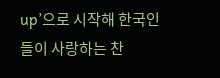up’으로 시작해 한국인들이 사랑하는 찬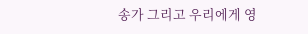송가 그리고 우리에게 영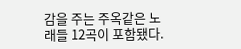감을 주는 주옥같은 노래들 12곡이 포함됐다.